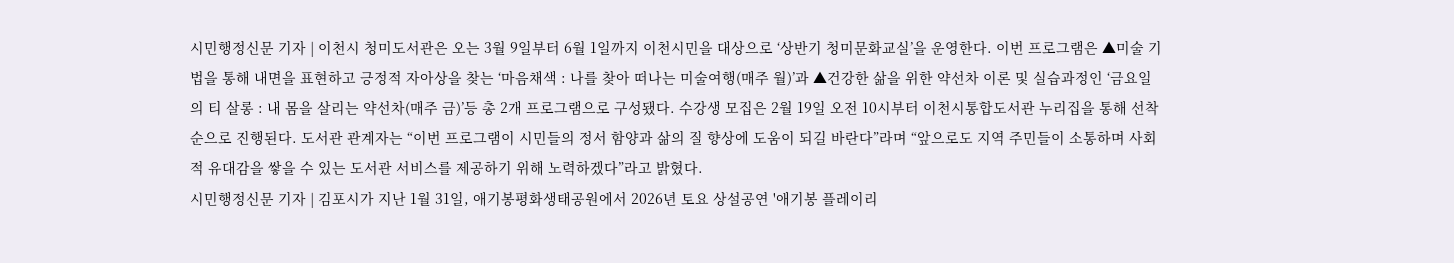시민행정신문 기자 | 이천시 청미도서관은 오는 3월 9일부터 6월 1일까지 이천시민을 대상으로 ‘상반기 청미문화교실’을 운영한다. 이번 프로그램은 ▲미술 기법을 통해 내면을 표현하고 긍정적 자아상을 찾는 ‘마음채색 : 나를 찾아 떠나는 미술여행(매주 월)’과 ▲건강한 삶을 위한 약선차 이론 및 실습과정인 ‘금요일의 티 살롱 : 내 몸을 살리는 약선차(매주 금)’등 총 2개 프로그램으로 구성됐다. 수강생 모집은 2월 19일 오전 10시부터 이천시통합도서관 누리집을 통해 선착순으로 진행된다. 도서관 관계자는 “이번 프로그램이 시민들의 정서 함양과 삶의 질 향상에 도움이 되길 바란다”라며 “앞으로도 지역 주민들이 소통하며 사회적 유대감을 쌓을 수 있는 도서관 서비스를 제공하기 위해 노력하겠다”라고 밝혔다.
시민행정신문 기자 | 김포시가 지난 1월 31일, 애기봉평화생태공원에서 2026년 토요 상설공연 '애기봉 플레이리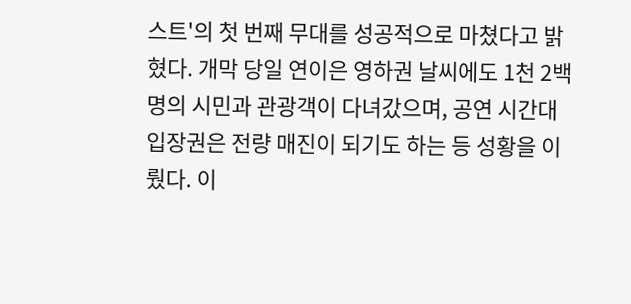스트'의 첫 번째 무대를 성공적으로 마쳤다고 밝혔다. 개막 당일 연이은 영하권 날씨에도 1천 2백명의 시민과 관광객이 다녀갔으며, 공연 시간대 입장권은 전량 매진이 되기도 하는 등 성황을 이뤘다. 이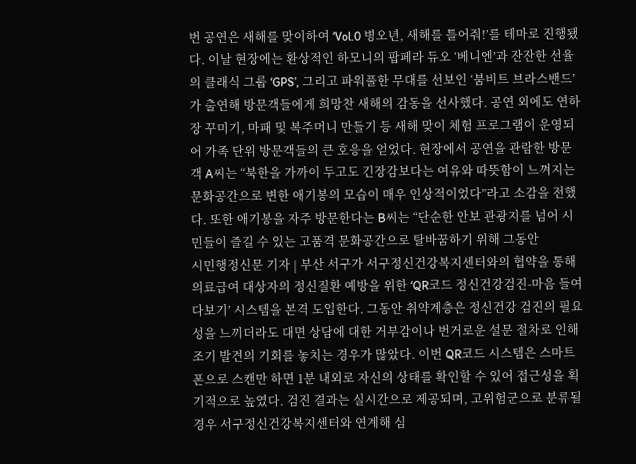번 공연은 새해를 맞이하여 ‘Vol.0 병오년, 새해를 틀어줘!’를 테마로 진행됐다. 이날 현장에는 환상적인 하모니의 팝페라 듀오 ‘베니엔’과 잔잔한 선율의 클래식 그룹 ‘GPS’, 그리고 파워풀한 무대를 선보인 ‘붐비트 브라스밴드’가 출연해 방문객들에게 희망찬 새해의 감동을 선사했다. 공연 외에도 연하장 꾸미기, 마패 및 복주머니 만들기 등 새해 맞이 체험 프로그램이 운영되어 가족 단위 방문객들의 큰 호응을 얻었다. 현장에서 공연을 관람한 방문객 A씨는 “북한을 가까이 두고도 긴장감보다는 여유와 따뜻함이 느껴지는 문화공간으로 변한 애기봉의 모습이 매우 인상적이었다”라고 소감을 전했다. 또한 애기봉을 자주 방문한다는 B씨는 “단순한 안보 관광지를 넘어 시민들이 즐길 수 있는 고품격 문화공간으로 탈바꿈하기 위해 그동안
시민행정신문 기자 | 부산 서구가 서구정신건강복지센터와의 협약을 통해 의료급여 대상자의 정신질환 예방을 위한 ‘QR코드 정신건강검진-마음 들여다보기’ 시스템을 본격 도입한다. 그동안 취약계층은 정신건강 검진의 필요성을 느끼더라도 대면 상담에 대한 거부감이나 번거로운 설문 절차로 인해 조기 발견의 기회를 놓치는 경우가 많았다. 이번 QR코드 시스템은 스마트폰으로 스캔만 하면 1분 내외로 자신의 상태를 확인할 수 있어 접근성을 획기적으로 높였다. 검진 결과는 실시간으로 제공되며, 고위험군으로 분류될 경우 서구정신건강복지센터와 연계해 심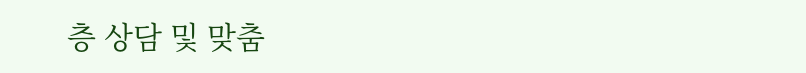층 상담 및 맞춤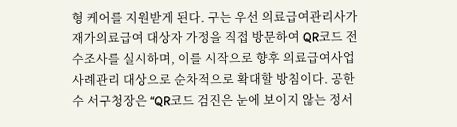형 케어를 지원받게 된다. 구는 우선 의료급여관리사가 재가의료급여 대상자 가정을 직접 방문하여 QR코드 전수조사를 실시하며, 이를 시작으로 향후 의료급여사업 사례관리 대상으로 순차적으로 확대할 방침이다. 공한수 서구청장은 “QR코드 검진은 눈에 보이지 않는 정서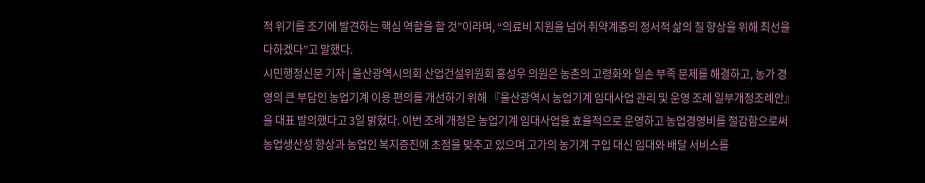적 위기를 조기에 발견하는 핵심 역할을 할 것”이라며, “의료비 지원을 넘어 취약계층의 정서적 삶의 질 향상을 위해 최선을 다하겠다”고 말했다.
시민행정신문 기자 | 울산광역시의회 산업건설위원회 홍성우 의원은 농촌의 고령화와 일손 부족 문제를 해결하고, 농가 경영의 큰 부담인 농업기계 이용 편의를 개선하기 위해 『울산광역시 농업기계 임대사업 관리 및 운영 조례 일부개정조례안』을 대표 발의했다고 3일 밝혔다. 이번 조례 개정은 농업기계 임대사업을 효율적으로 운영하고 농업경영비를 절감함으로써 농업생산성 향상과 농업인 복지증진에 초점을 맞추고 있으며 고가의 농기계 구입 대신 임대와 배달 서비스를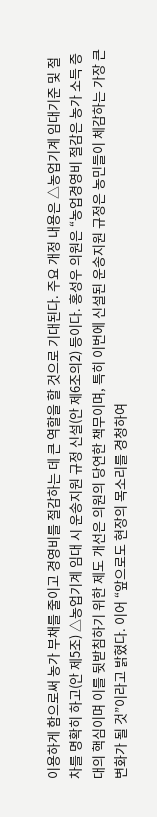이용하게 함으로써 농가 부채를 줄이고 경영비를 절감하는 데 큰 역할을 할 것으로 기대된다. 주요 개정 내용은 △농업기계 임대기준 및 절차를 명확히 하고(안 제5조) △농업기계 임대 시 운송지원 규정 신설(안 제6조의2) 등이다. 홍성우 의원은 “농업경영비 절감은 농가 소득 증대의 핵심이며 이를 뒷받침하기 위한 제도 개선은 의원의 당연한 책무이며, 특히 이번에 신설된 운송지원 규정은 농민들이 체감하는 가장 큰 변화가 될 것”이라고 밝혔다. 이어 “앞으로도 현장의 목소리를 경청하여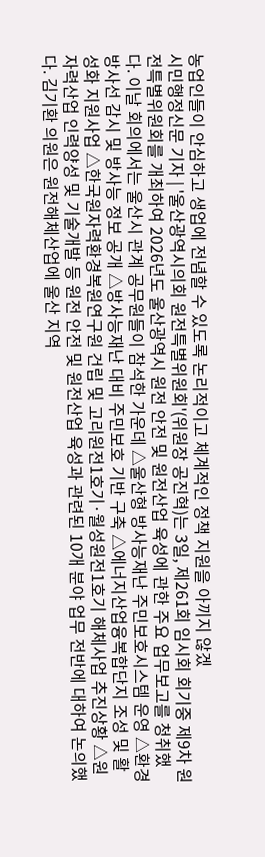농업인들이 안심하고 생업에 전념할 수 있도록 논리적이고 체계적인 정책 지원을 아끼지 않겠
시민행정신문 기자 | '울산광역시의회 원전특별위원회'(위원장 공진혁)는 3일, 제261회 임시회 회기중 제9차 원전특별위원회를 개최하여 2026년도 울산광역시 원전 안전 및 원전산업 육성에 관한 주요 업무보고를 청취했다. 이날 회의에서는 울산시 관계 공무원들이 참석한 가운데 △울산형 방사능재난 주민보호시스템 운영 △환경방사선 감시 및 방사능 정보 공개 △방사능재난 대비 주민보호 기반 구축 △에너지산업융복합단지 조성 및 활성화 지원사업 △한국원자력환경복원연구원 건립 및 고리원전1호기·월성원전1호기 해체사업 추진상황 △원자력산업 인력양성 및 기술개발 등 원전 안전 및 원전산업 육성과 관련된 10개 분야 업무 전반에 대하여 논의했다. 김기환 의원은 원전해체산업에 울산 지역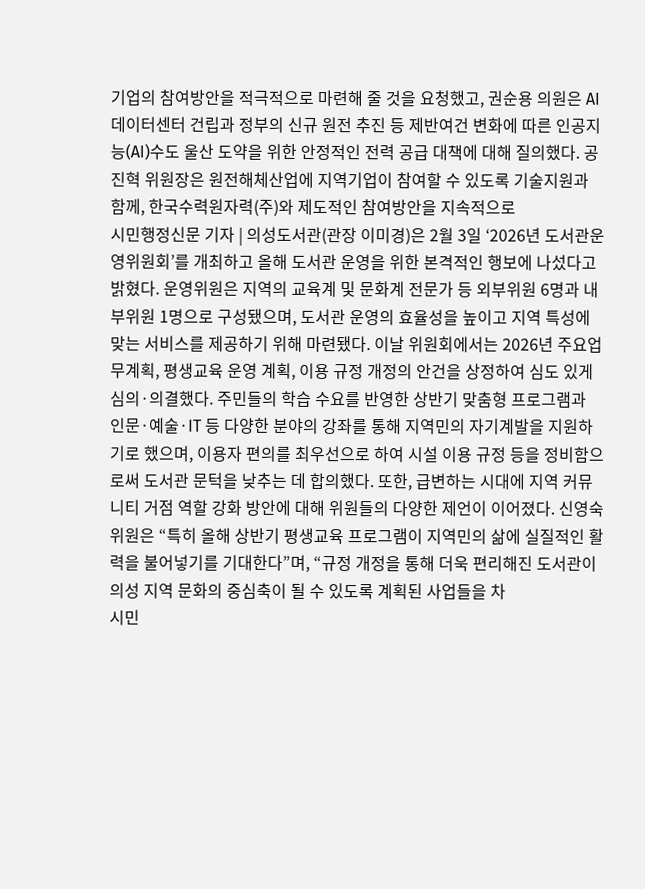기업의 참여방안을 적극적으로 마련해 줄 것을 요청했고, 권순용 의원은 AI데이터센터 건립과 정부의 신규 원전 추진 등 제반여건 변화에 따른 인공지능(AI)수도 울산 도약을 위한 안정적인 전력 공급 대책에 대해 질의했다. 공진혁 위원장은 원전해체산업에 지역기업이 참여할 수 있도록 기술지원과 함께, 한국수력원자력(주)와 제도적인 참여방안을 지속적으로
시민행정신문 기자 | 의성도서관(관장 이미경)은 2월 3일 ‘2026년 도서관운영위원회’를 개최하고 올해 도서관 운영을 위한 본격적인 행보에 나섰다고 밝혔다. 운영위원은 지역의 교육계 및 문화계 전문가 등 외부위원 6명과 내부위원 1명으로 구성됐으며, 도서관 운영의 효율성을 높이고 지역 특성에 맞는 서비스를 제공하기 위해 마련됐다. 이날 위원회에서는 2026년 주요업무계획, 평생교육 운영 계획, 이용 규정 개정의 안건을 상정하여 심도 있게 심의·의결했다. 주민들의 학습 수요를 반영한 상반기 맞춤형 프로그램과 인문·예술·IT 등 다양한 분야의 강좌를 통해 지역민의 자기계발을 지원하기로 했으며, 이용자 편의를 최우선으로 하여 시설 이용 규정 등을 정비함으로써 도서관 문턱을 낮추는 데 합의했다. 또한, 급변하는 시대에 지역 커뮤니티 거점 역할 강화 방안에 대해 위원들의 다양한 제언이 이어졌다. 신영숙 위원은 “특히 올해 상반기 평생교육 프로그램이 지역민의 삶에 실질적인 활력을 불어넣기를 기대한다”며, “규정 개정을 통해 더욱 편리해진 도서관이 의성 지역 문화의 중심축이 될 수 있도록 계획된 사업들을 차
시민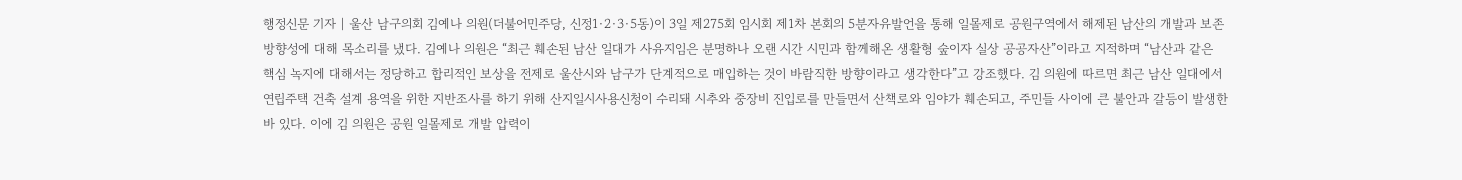행정신문 기자 | 울산 남구의회 김예나 의원(더불어민주당, 신정1·2·3·5동)이 3일 제275회 임시회 제1차 본회의 5분자유발언을 통해 일몰제로 공원구역에서 해제된 남산의 개발과 보존 방향성에 대해 목소리를 냈다. 김예나 의원은 “최근 훼손된 남산 일대가 사유지임은 분명하나 오랜 시간 시민과 함께해온 생활형 숲이자 실상 공공자산”이라고 지적하며 “남산과 같은 핵심 녹지에 대해서는 정당하고 합리적인 보상을 전제로 울산시와 남구가 단계적으로 매입하는 것이 바람직한 방향이라고 생각한다”고 강조했다. 김 의원에 따르면 최근 남산 일대에서 연립주택 건축 설계 용역을 위한 지반조사를 하기 위해 산지일시사용신청이 수리돼 시추와 중장비 진입로를 만들면서 산책로와 임야가 훼손되고, 주민들 사이에 큰 불안과 갈등이 발생한 바 있다. 이에 김 의원은 공원 일몰제로 개발 압력이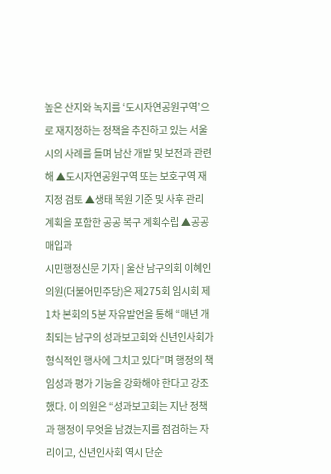높은 산지와 녹지를 ‘도시자연공원구역’으로 재지정하는 정책을 추진하고 있는 서울시의 사례를 들며 남산 개발 및 보전과 관련해 ▲도시자연공원구역 또는 보호구역 재지정 검토 ▲생태 복원 기준 및 사후 관리 계획을 포함한 공공 복구 계획수립 ▲공공 매입과
시민행정신문 기자 | 울산 남구의회 이혜인 의원(더불어민주당)은 제275회 임시회 제1차 본회의 5분 자유발언을 통해 “매년 개최되는 남구의 성과보고회와 신년인사회가 형식적인 행사에 그치고 있다”며 행정의 책임성과 평가 기능을 강화해야 한다고 강조했다. 이 의원은 “성과보고회는 지난 정책과 행정이 무엇을 남겼는지를 점검하는 자리이고, 신년인사회 역시 단순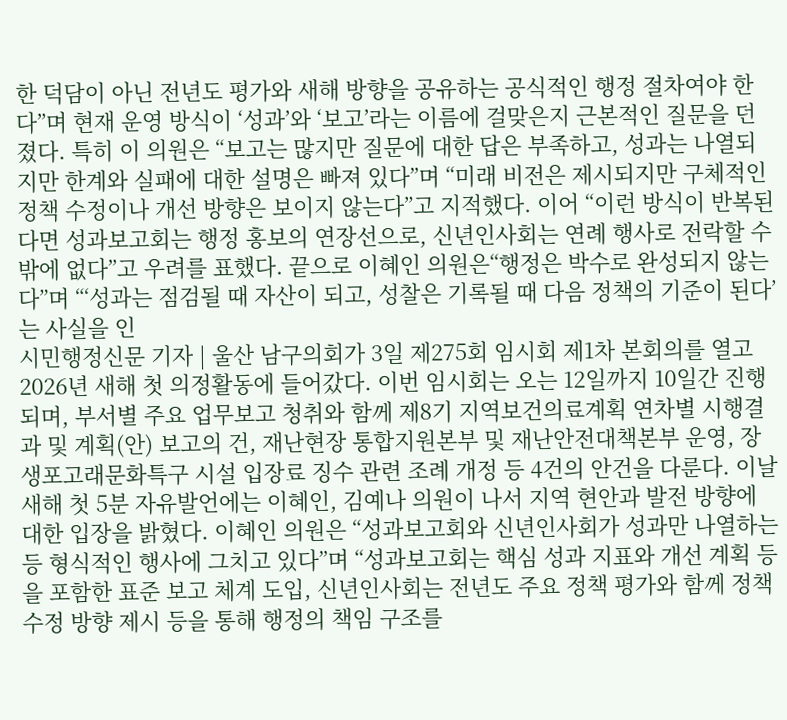한 덕담이 아닌 전년도 평가와 새해 방향을 공유하는 공식적인 행정 절차여야 한다”며 현재 운영 방식이 ‘성과’와 ‘보고’라는 이름에 걸맞은지 근본적인 질문을 던졌다. 특히 이 의원은 “보고는 많지만 질문에 대한 답은 부족하고, 성과는 나열되지만 한계와 실패에 대한 설명은 빠져 있다”며 “미래 비전은 제시되지만 구체적인 정책 수정이나 개선 방향은 보이지 않는다”고 지적했다. 이어 “이런 방식이 반복된다면 성과보고회는 행정 홍보의 연장선으로, 신년인사회는 연례 행사로 전락할 수밖에 없다”고 우려를 표했다. 끝으로 이혜인 의원은“행정은 박수로 완성되지 않는다”며 “‘성과는 점검될 때 자산이 되고, 성찰은 기록될 때 다음 정책의 기준이 된다’는 사실을 인
시민행정신문 기자 | 울산 남구의회가 3일 제275회 임시회 제1차 본회의를 열고 2026년 새해 첫 의정활동에 들어갔다. 이번 임시회는 오는 12일까지 10일간 진행되며, 부서별 주요 업무보고 청취와 함께 제8기 지역보건의료계획 연차별 시행결과 및 계획(안) 보고의 건, 재난현장 통합지원본부 및 재난안전대책본부 운영, 장생포고래문화특구 시설 입장료 징수 관련 조례 개정 등 4건의 안건을 다룬다. 이날 새해 첫 5분 자유발언에는 이혜인, 김예나 의원이 나서 지역 현안과 발전 방향에 대한 입장을 밝혔다. 이혜인 의원은 “성과보고회와 신년인사회가 성과만 나열하는 등 형식적인 행사에 그치고 있다”며 “성과보고회는 핵심 성과 지표와 개선 계획 등을 포함한 표준 보고 체계 도입, 신년인사회는 전년도 주요 정책 평가와 함께 정책 수정 방향 제시 등을 통해 행정의 책임 구조를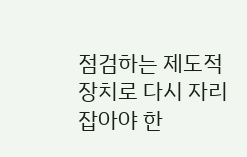점검하는 제도적 장치로 다시 자리 잡아야 한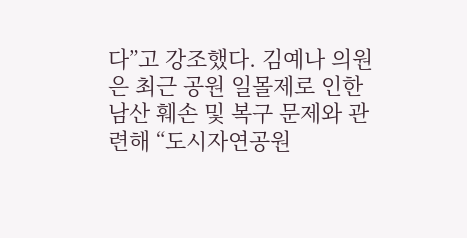다”고 강조했다. 김예나 의원은 최근 공원 일몰제로 인한 남산 훼손 및 복구 문제와 관련해 “도시자연공원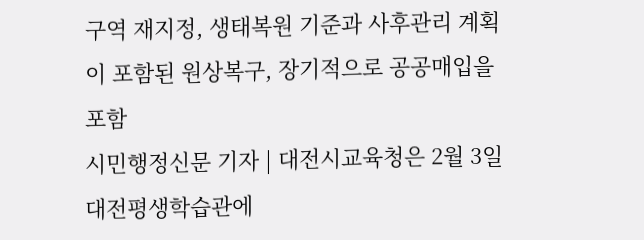구역 재지정, 생태복원 기준과 사후관리 계획이 포함된 원상복구, 장기적으로 공공매입을 포함
시민행정신문 기자 | 대전시교육청은 2월 3일 대전평생학습관에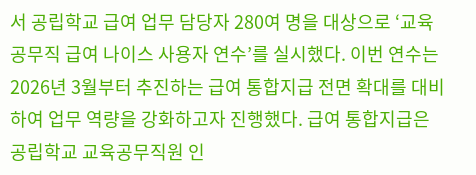서 공립학교 급여 업무 담당자 280여 명을 대상으로 ‘교육공무직 급여 나이스 사용자 연수’를 실시했다. 이번 연수는 2026년 3월부터 추진하는 급여 통합지급 전면 확대를 대비하여 업무 역량을 강화하고자 진행했다. 급여 통합지급은 공립학교 교육공무직원 인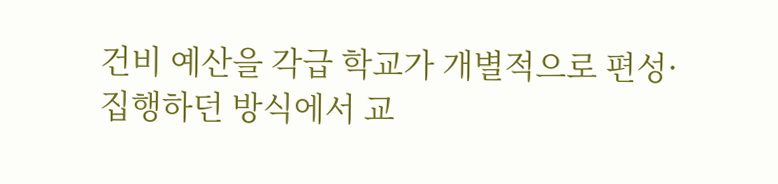건비 예산을 각급 학교가 개별적으로 편성·집행하던 방식에서 교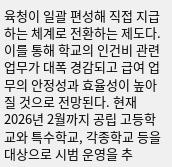육청이 일괄 편성해 직접 지급하는 체계로 전환하는 제도다. 이를 통해 학교의 인건비 관련 업무가 대폭 경감되고 급여 업무의 안정성과 효율성이 높아질 것으로 전망된다. 현재 2026년 2월까지 공립 고등학교와 특수학교, 각종학교 등을 대상으로 시범 운영을 추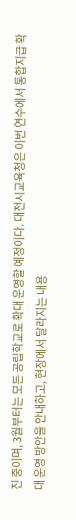진 중이며, 3월부터는 모든 공립학교로 확대 운영할 예정이다. 대전시교육청은 이번 연수에서 통합지급 확대 운영 방안을 안내하고, 현장에서 달라지는 내용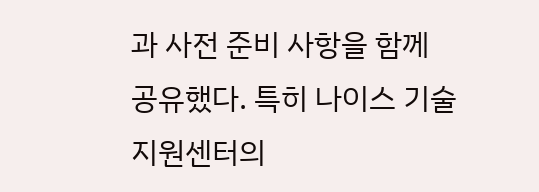과 사전 준비 사항을 함께 공유했다. 특히 나이스 기술지원센터의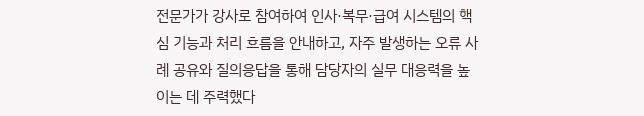전문가가 강사로 참여하여 인사·복무·급여 시스템의 핵심 기능과 처리 흐름을 안내하고, 자주 발생하는 오류 사례 공유와 질의응답을 통해 담당자의 실무 대응력을 높이는 데 주력했다